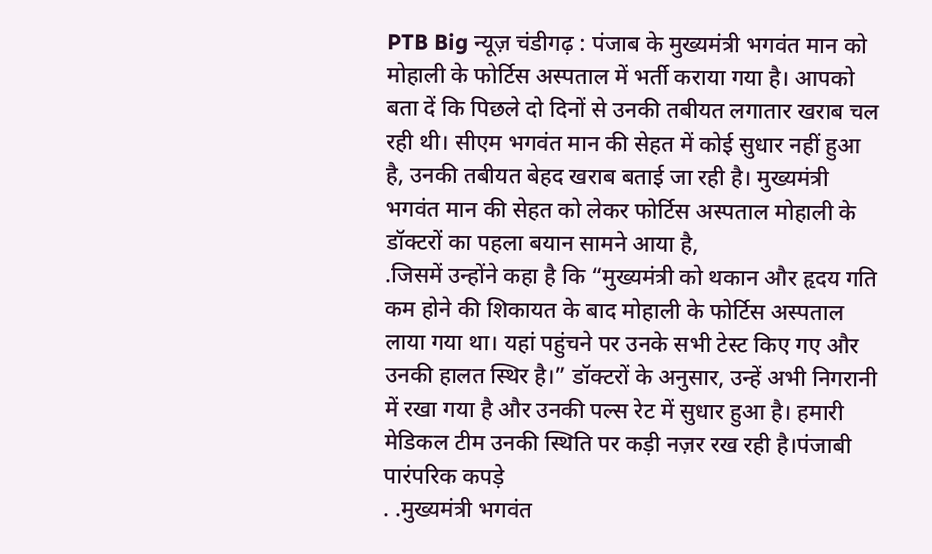PTB Big न्यूज़ चंडीगढ़ : पंजाब के मुख्यमंत्री भगवंत मान को मोहाली के फोर्टिस अस्पताल में भर्ती कराया गया है। आपको बता दें कि पिछले दो दिनों से उनकी तबीयत लगातार खराब चल रही थी। सीएम भगवंत मान की सेहत में कोई सुधार नहीं हुआ है, उनकी तबीयत बेहद खराब बताई जा रही है। मुख्यमंत्री भगवंत मान की सेहत को लेकर फोर्टिस अस्पताल मोहाली के डॉक्टरों का पहला बयान सामने आया है,
.जिसमें उन्होंने कहा है कि “मुख्यमंत्री को थकान और हृदय गति कम होने की शिकायत के बाद मोहाली के फोर्टिस अस्पताल लाया गया था। यहां पहुंचने पर उनके सभी टेस्ट किए गए और उनकी हालत स्थिर है।” डॉक्टरों के अनुसार, उन्हें अभी निगरानी में रखा गया है और उनकी पल्स रेट में सुधार हुआ है। हमारी मेडिकल टीम उनकी स्थिति पर कड़ी नज़र रख रही है।पंजाबी पारंपरिक कपड़े
. .मुख्यमंत्री भगवंत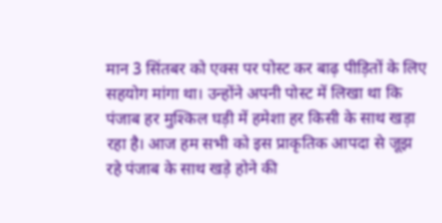मान 3 सिंतबर को एक्स पर पोस्ट कर बाढ़ पीड़ितों के लिए सहयोग मांगा था। उन्होंने अपनी पोस्ट में लिखा था कि पंजाब हर मुश्किल घड़ी में हमेशा हर किसी के साथ खड़ा रहा है। आज हम सभी को इस प्राकृतिक आपदा से जूझ रहे पंजाब के साथ खड़े होने की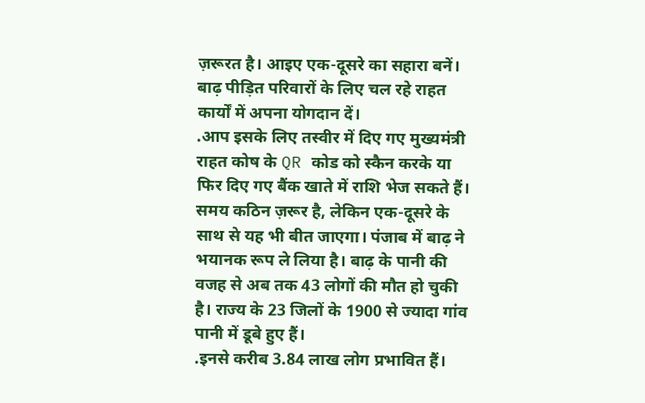ज़रूरत है। आइए एक-दूसरे का सहारा बनें। बाढ़ पीड़ित परिवारों के लिए चल रहे राहत कार्यों में अपना योगदान दें।
.आप इसके लिए तस्वीर में दिए गए मुख्यमंत्री राहत कोष के QR कोड को स्कैन करके या फिर दिए गए बैंक खाते में राशि भेज सकते हैं। समय कठिन ज़रूर है, लेकिन एक-दूसरे के साथ से यह भी बीत जाएगा। पंजाब में बाढ़ ने भयानक रूप ले लिया है। बाढ़ के पानी की वजह से अब तक 43 लोगों की मौत हो चुकी है। राज्य के 23 जिलों के 1900 से ज्यादा गांव पानी में डूबे हुए हैं।
.इनसे करीब 3.84 लाख लोग प्रभावित हैं।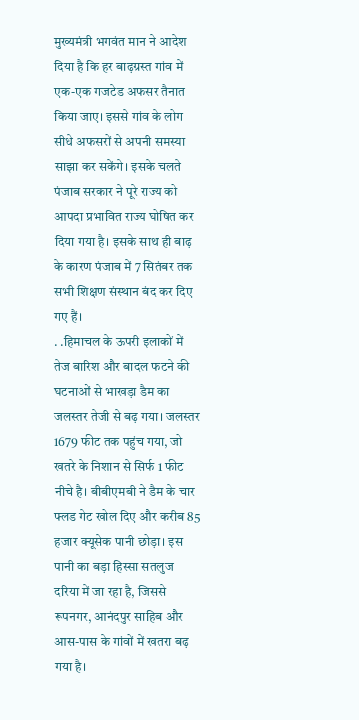मुख्यमंत्री भगवंत मान ने आदेश दिया है कि हर बाढ़ग्रस्त गांव में एक-एक गजटेड अफसर तैनात किया जाए। इससे गांव के लोग सीधे अफसरों से अपनी समस्या साझा कर सकेंगे। इसके चलते पंजाब सरकार ने पूरे राज्य को आपदा प्रभावित राज्य घोषित कर दिया गया है। इसके साथ ही बाढ़ के कारण पंजाब में 7 सितंबर तक सभी शिक्षण संस्थान बंद कर दिए गए हैं।
. .हिमाचल के ऊपरी इलाकों में तेज बारिश और बादल फटने की घटनाओं से भाखड़ा डैम का जलस्तर तेजी से बढ़ गया। जलस्तर 1679 फीट तक पहुंच गया, जो खतरे के निशान से सिर्फ 1 फीट नीचे है। बीबीएमबी ने डैम के चार फ्लड गेट खोल दिए और करीब 85 हजार क्यूसेक पानी छोड़ा। इस पानी का बड़ा हिस्सा सतलुज दरिया में जा रहा है, जिससे रूपनगर, आनंदपुर साहिब और आस-पास के गांवों में खतरा बढ़ गया है।